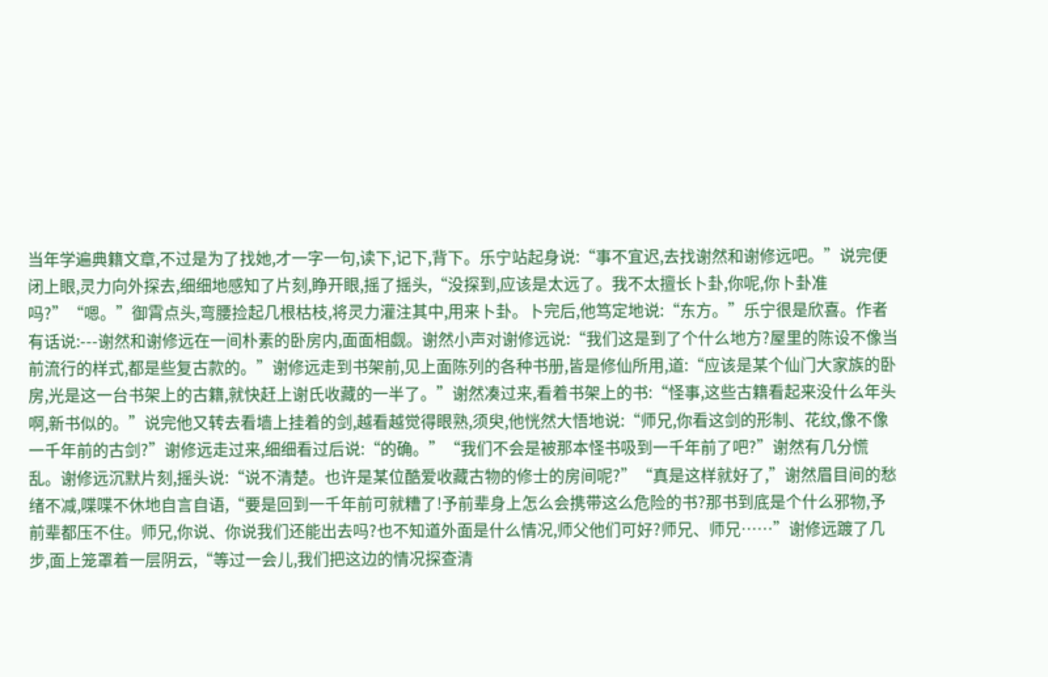当年学遍典籍文章,不过是为了找她,才一字一句,读下,记下,背下。乐宁站起身说:“事不宜迟,去找谢然和谢修远吧。”说完便闭上眼,灵力向外探去,细细地感知了片刻,睁开眼,摇了摇头,“没探到,应该是太远了。我不太擅长卜卦,你呢,你卜卦准吗?”“嗯。”御霄点头,弯腰捡起几根枯枝,将灵力灌注其中,用来卜卦。卜完后,他笃定地说:“东方。”乐宁很是欣喜。作者有话说:---谢然和谢修远在一间朴素的卧房内,面面相觑。谢然小声对谢修远说:“我们这是到了个什么地方?屋里的陈设不像当前流行的样式,都是些复古款的。”谢修远走到书架前,见上面陈列的各种书册,皆是修仙所用,道:“应该是某个仙门大家族的卧房,光是这一台书架上的古籍,就快赶上谢氏收藏的一半了。”谢然凑过来,看着书架上的书:“怪事,这些古籍看起来没什么年头啊,新书似的。”说完他又转去看墙上挂着的剑,越看越觉得眼熟,须臾,他恍然大悟地说:“师兄,你看这剑的形制、花纹,像不像一千年前的古剑?”谢修远走过来,细细看过后说:“的确。”“我们不会是被那本怪书吸到一千年前了吧?”谢然有几分慌乱。谢修远沉默片刻,摇头说:“说不清楚。也许是某位酷爱收藏古物的修士的房间呢?”“真是这样就好了,”谢然眉目间的愁绪不减,喋喋不休地自言自语,“要是回到一千年前可就糟了!予前辈身上怎么会携带这么危险的书?那书到底是个什么邪物,予前辈都压不住。师兄,你说、你说我们还能出去吗?也不知道外面是什么情况,师父他们可好?师兄、师兄……”谢修远踱了几步,面上笼罩着一层阴云,“等过一会儿,我们把这边的情况探查清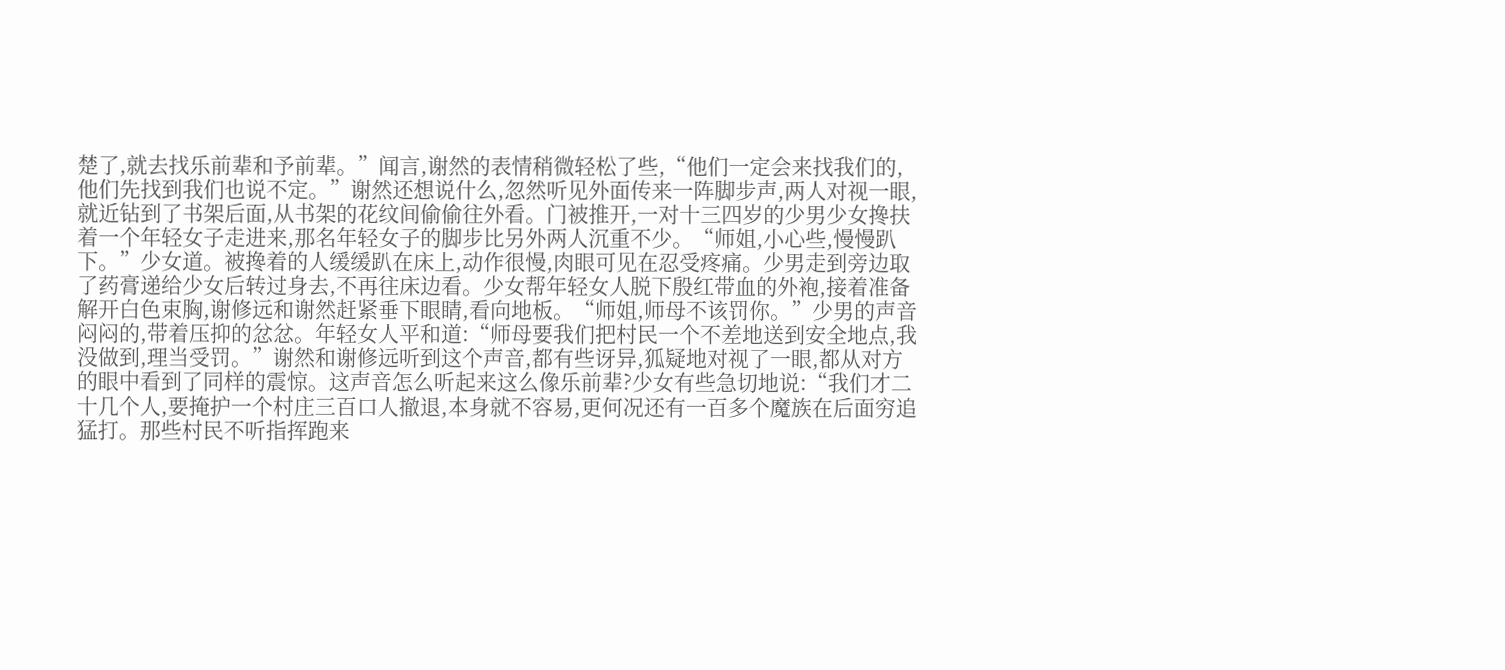楚了,就去找乐前辈和予前辈。”闻言,谢然的表情稍微轻松了些,“他们一定会来找我们的,他们先找到我们也说不定。”谢然还想说什么,忽然听见外面传来一阵脚步声,两人对视一眼,就近钻到了书架后面,从书架的花纹间偷偷往外看。门被推开,一对十三四岁的少男少女搀扶着一个年轻女子走进来,那名年轻女子的脚步比另外两人沉重不少。“师姐,小心些,慢慢趴下。”少女道。被搀着的人缓缓趴在床上,动作很慢,肉眼可见在忍受疼痛。少男走到旁边取了药膏递给少女后转过身去,不再往床边看。少女帮年轻女人脱下殷红带血的外袍,接着准备解开白色束胸,谢修远和谢然赶紧垂下眼睛,看向地板。“师姐,师母不该罚你。”少男的声音闷闷的,带着压抑的忿忿。年轻女人平和道:“师母要我们把村民一个不差地送到安全地点,我没做到,理当受罚。”谢然和谢修远听到这个声音,都有些讶异,狐疑地对视了一眼,都从对方的眼中看到了同样的震惊。这声音怎么听起来这么像乐前辈?少女有些急切地说:“我们才二十几个人,要掩护一个村庄三百口人撤退,本身就不容易,更何况还有一百多个魔族在后面穷追猛打。那些村民不听指挥跑来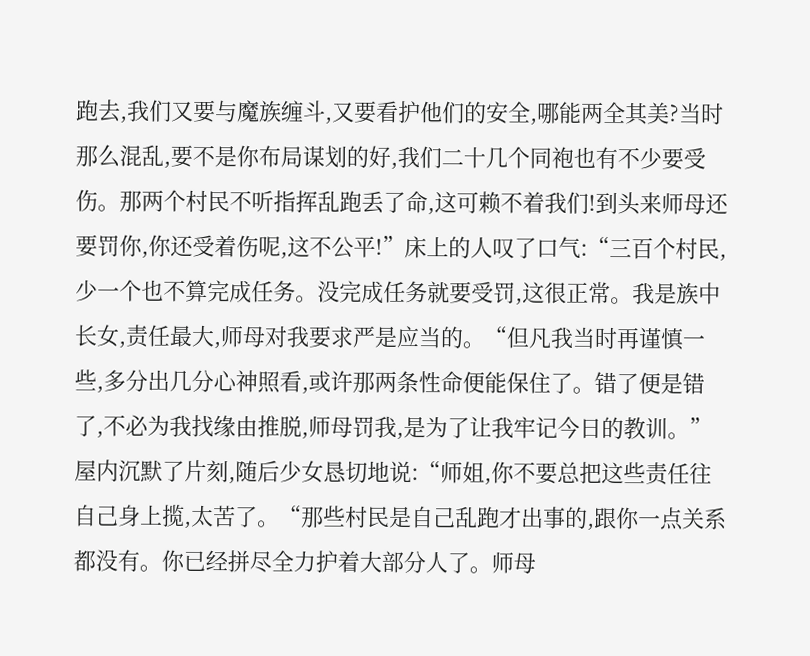跑去,我们又要与魔族缠斗,又要看护他们的安全,哪能两全其美?当时那么混乱,要不是你布局谋划的好,我们二十几个同袍也有不少要受伤。那两个村民不听指挥乱跑丢了命,这可赖不着我们!到头来师母还要罚你,你还受着伤呢,这不公平!”床上的人叹了口气:“三百个村民,少一个也不算完成任务。没完成任务就要受罚,这很正常。我是族中长女,责任最大,师母对我要求严是应当的。“但凡我当时再谨慎一些,多分出几分心神照看,或许那两条性命便能保住了。错了便是错了,不必为我找缘由推脱,师母罚我,是为了让我牢记今日的教训。”屋内沉默了片刻,随后少女恳切地说:“师姐,你不要总把这些责任往自己身上揽,太苦了。“那些村民是自己乱跑才出事的,跟你一点关系都没有。你已经拼尽全力护着大部分人了。师母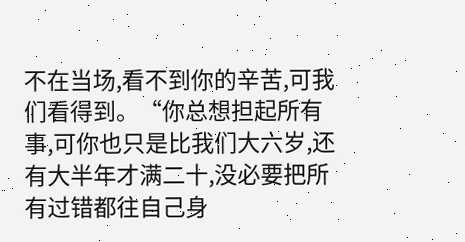不在当场,看不到你的辛苦,可我们看得到。“你总想担起所有事,可你也只是比我们大六岁,还有大半年才满二十,没必要把所有过错都往自己身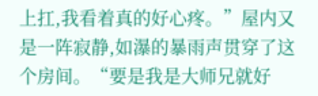上扛,我看着真的好心疼。”屋内又是一阵寂静,如瀑的暴雨声贯穿了这个房间。“要是我是大师兄就好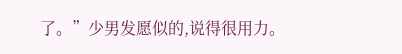了。”少男发愿似的,说得很用力。